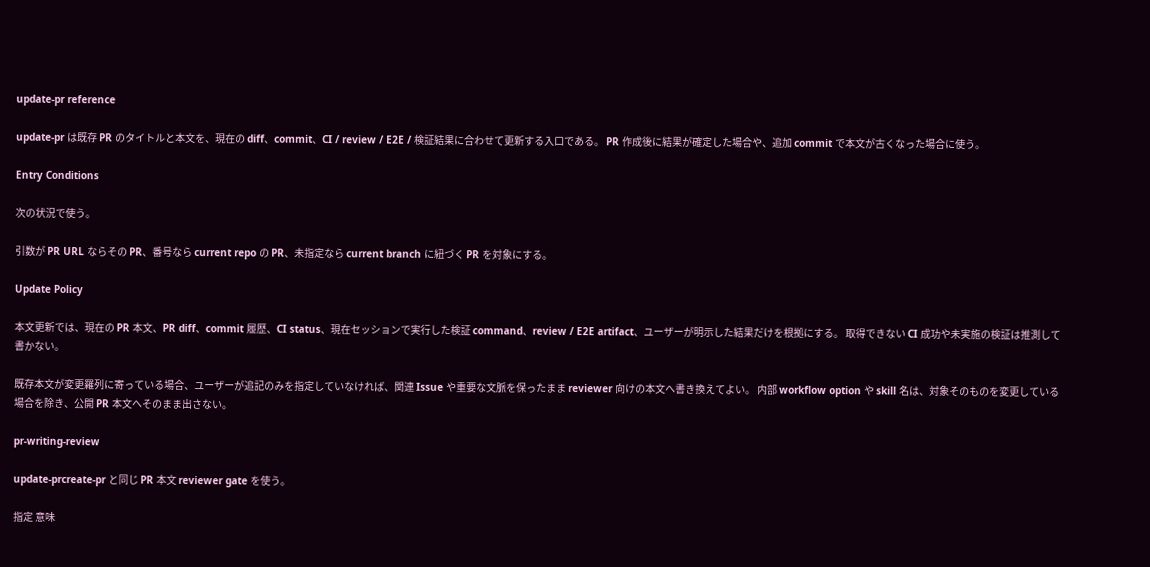update-pr reference

update-pr は既存 PR のタイトルと本文を、現在の diff、commit、CI / review / E2E / 検証結果に合わせて更新する入口である。 PR 作成後に結果が確定した場合や、追加 commit で本文が古くなった場合に使う。

Entry Conditions

次の状況で使う。

引数が PR URL ならその PR、番号なら current repo の PR、未指定なら current branch に紐づく PR を対象にする。

Update Policy

本文更新では、現在の PR 本文、PR diff、commit 履歴、CI status、現在セッションで実行した検証 command、review / E2E artifact、ユーザーが明示した結果だけを根拠にする。 取得できない CI 成功や未実施の検証は推測して書かない。

既存本文が変更羅列に寄っている場合、ユーザーが追記のみを指定していなければ、関連 Issue や重要な文脈を保ったまま reviewer 向けの本文へ書き換えてよい。 内部 workflow option や skill 名は、対象そのものを変更している場合を除き、公開 PR 本文へそのまま出さない。

pr-writing-review

update-prcreate-pr と同じ PR 本文 reviewer gate を使う。

指定 意味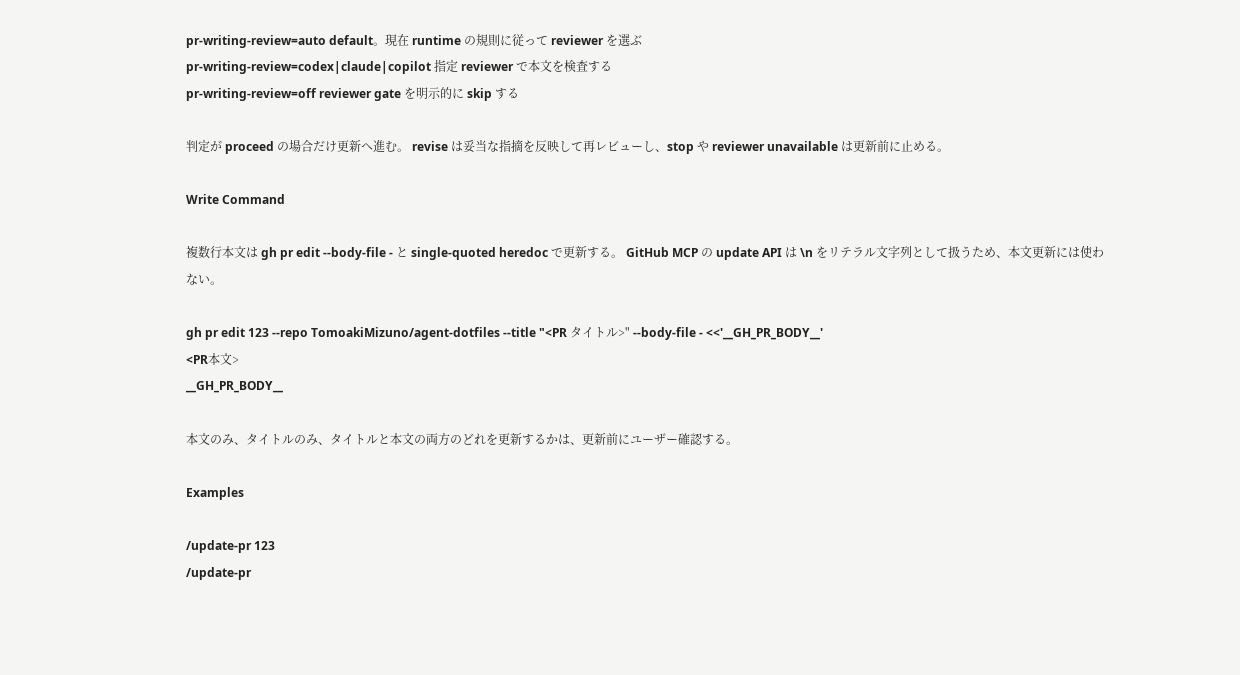pr-writing-review=auto default。現在 runtime の規則に従って reviewer を選ぶ
pr-writing-review=codex|claude|copilot 指定 reviewer で本文を検査する
pr-writing-review=off reviewer gate を明示的に skip する

判定が proceed の場合だけ更新へ進む。 revise は妥当な指摘を反映して再レビューし、stop や reviewer unavailable は更新前に止める。

Write Command

複数行本文は gh pr edit --body-file - と single-quoted heredoc で更新する。 GitHub MCP の update API は \n をリテラル文字列として扱うため、本文更新には使わない。

gh pr edit 123 --repo TomoakiMizuno/agent-dotfiles --title "<PR タイトル>" --body-file - <<'__GH_PR_BODY__'
<PR本文>
__GH_PR_BODY__

本文のみ、タイトルのみ、タイトルと本文の両方のどれを更新するかは、更新前にユーザー確認する。

Examples

/update-pr 123
/update-pr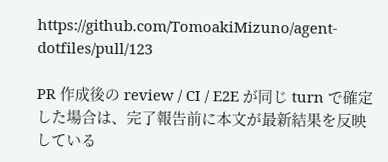https://github.com/TomoakiMizuno/agent-dotfiles/pull/123

PR 作成後の review / CI / E2E が同じ turn で確定した場合は、完了報告前に本文が最新結果を反映している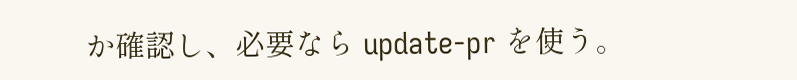か確認し、必要なら update-pr を使う。